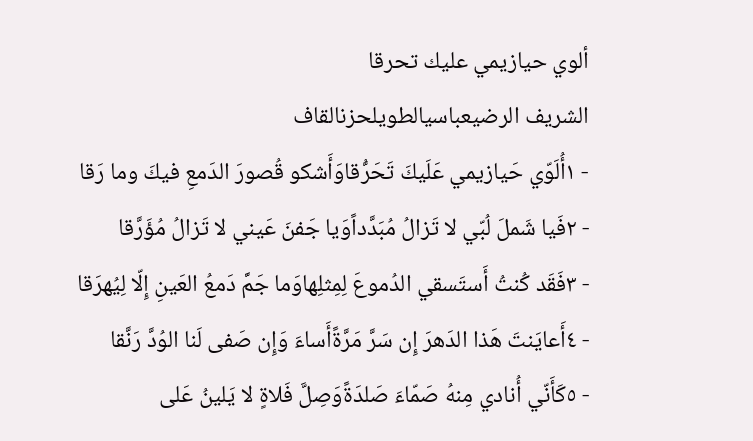ألوي حيازيمي عليك تحرقا
الشريف الرضيعباسيالطويلحزنالقاف
- ١أُلَوّي حَيازيمي عَلَيكَ تَحَرُّقاوَأَشكو قُصورَ الدَمعِ فيكَ وما رَقا
- ٢فَيا شَملَ لُبّي لا تَزالُ مُبَدَّداًوَيا جَفنَ عَيني لا تَزالُ مُؤَرَّقا
- ٣فَقَد كُنتُ أَستَسقي الدُموعَ لِمِثلِهاوَما جَمَّ دَمعُ العَينِ إِلّا لِيُهرَقا
- ٤أَعايَنتَ هَذا الدَهرَ إِن سَرَّ مَرَّةًأَساءَ وَإِن صَفى لَنا الوُدَّ رَنَّقا
- ٥كَأَنّي أُنادي مِنهُ صَمّاءَ صَلدَةًوَصِلَّ فَلاةٍ لا يَلينُ عَلى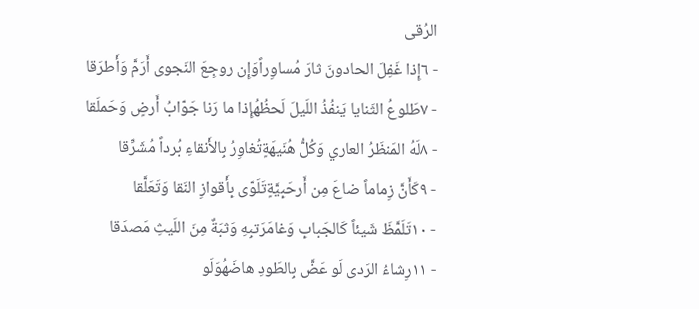الرُقى
- ٦إِذا غَفِلَ الحادونَ ثارَ مُساوِراًوَإِن روجِعَ النَجوى أَرَمَّ وَأَطرَقا
- ٧طَلوعُ الثَنايا يَنفُذُ اللَيلَ لَحظُهُإِذا ما رَنا جَوّابُ أَرضٍ وَحَملَقا
- ٨لَهُ المَنظَرُ العاري وَكُلُّ هُنَيهَةٍتُغاوِرُ بِالأَنقاءِ بُرداً مُشَرِّقا
- ٩كَأَنَّ زِماماً ضاعَ مِن أَرحَبِيَّةٍتَلَوّى بِأَقوازِ النَقا وَتَعَلَّقا
- ١٠تَلَمَّظَ شَيئاً كَالجَبابِ وَغامَرَتبِهِ وَثبَةٌ مِنَ اللَيثِ مَصدَقا
- ١١رِشاءُ الرَدى لَو عَضَّ بِالطَودِ هاضَهُوَلَو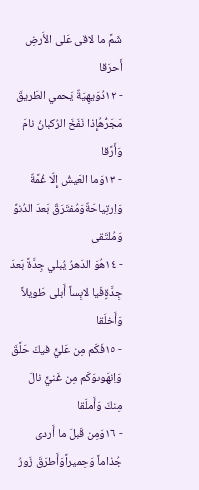شَمَّ ما لاقى عَلى الأَرضِ أَحرَقا
- ١٢دُوَيهِيَةٌ يَحمي الطَريقَ مَجَرُّهُإِذا نَفَخَ الرُكبانُ نامَ وَأَرَّقا
- ١٣وَما العَيشُ إِلّا غُمَّةٌ وَاِرتِياحَةٌوَمُفتَرَقٌ بَعدَ الدُنوِّ وَمُلتَقى
- ١٤هُوَ الدَهرُ يُبلي جِدَّةً بَعدَ جِدَّةٍفَيا لابِساً أَبلى طَويلاً وَأَخلَقا
- ١٥فَكَم مِن عَليٍّ فيكَ حَلَّقَ وَاِنهَوىوَكَم مِن غَنيٍّ نالَ مِنكَ وَأَملَقا
- ١٦وَمِن قَبلَ ما أَردى جُذاماً وَحِميراًوَأَطرَقَ زَورُ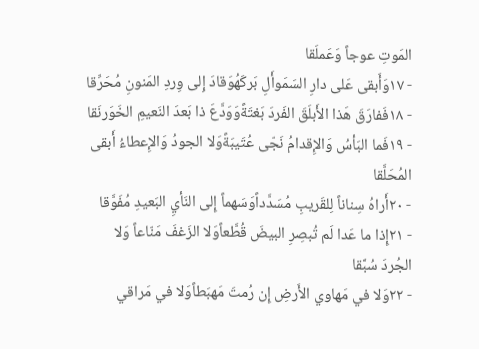المَوتِ عوجاً وَعَملَقا
- ١٧وَأَبقى عَلى دارِ السَمَوأَلِ بَركَهُوَقادَ إِلى وِردِ المَنونِ مُحَرِّقا
- ١٨فَفارَقَ هَذا الأَبلَقَ الفَردَ بَغتَةًوَوَدَّعَ ذا بَعدَ النَعيمِ الخَوَرنَقا
- ١٩فَما البَأسُ وَالإِقدامُ نَجّى عُتَيبَةًوَلا الجودُ وَالإِعطاءُ أَبقى المُحَلَّقا
- ٢٠أَراهُ سِناناً لِلقَريبِ مُسَدَّداًوَسَهماً إِلى النَأيِ البَعيدِ مُفَوَّقا
- ٢١إِذا ما عَدا لَم تُبصِرِ البيضَ قُطَّعاًوَلا الزَغفَ مَنّاعاً وَلا الجُردَ سُبَّقا
- ٢٢وَلا في مَهاوي الأَرضِ إِن رُمتَ مَهبَطاًوَلا في مَراقي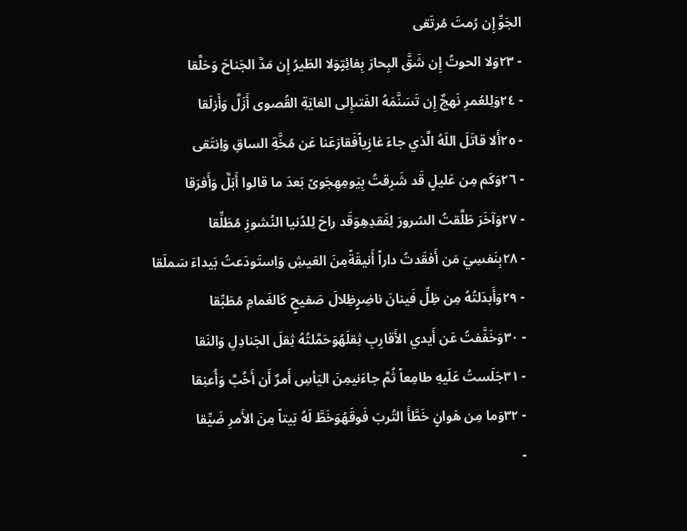الجَوِّ إِن رُمتَ مُرتَقى
- ٢٣وَلا الحوتُ إِن شَقَّ البِحارَ بِفائِتٍوَلا الطَيرُ إِن مَدَّ الجَناحَ وَحَلَّقا
- ٢٤وَلِلعُمرِ نَهجٌ إِن تَسَنَّمَهُ الفَتىإِلى الغايَةِ القُصوى أَزَلَّ وَأَزلَقا
- ٢٥أَلا قاتَلَ اللَهُ الَّذي جاءَ غازِياًفَقارَعَنا عَن مُخَّةِ الساقِ وَاِنتَقى
- ٢٦وَكَم مِن عَليلٍ قَد شَرِقتُ بِيَومِهِجَوىً بَعدَ ما قالوا أَبَلَّ وَأَفرَقا
- ٢٧وَآخَرَ طَلَّقتُ السُرورَ لِفَقدِهِوَقَد راحَ لِلدُنيا النُشوزِ مُطَلِّقا
- ٢٨بِنَفسِيَ مَن أَفقَدتُ داراً أَنيقَةًمِنَ العَيشِ وَاِستَودَعتُ بَيداءَ سَملَقا
- ٢٩وَأَبدَلتُهُ مِن ظِلِّ فَينانَ ناضِرٍظِلالَ صَفيحٍ كَالغَمامِ مُطَبِّقا
- ٣٠وَخَفَّفتُ عَن أَيدي الأَقارِبِ ثِقلَهُوَحَمَّلتُهُ ثِقلَ الجَنادِلِ وَالنَقا
- ٣١جَلَستُ عَلَيهِ طامِعاً ثُمَّ جاءَنيمِنَ اليَأسِ أَمرٌ أَن أَخُبَّ وَأُعنِقا
- ٣٢وَما مِن هَوانٍ خَطَّأَ التُربَ فَوقَهُوَخَطَّ لَهُ بَيتاً مِنَ الأَمرِ ضَيِّقا
-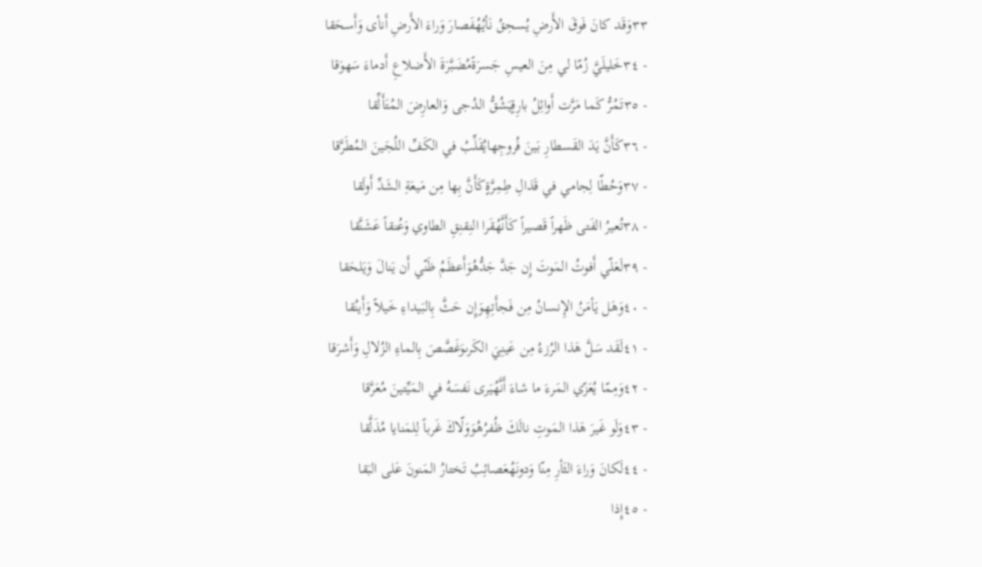٣٣وَقَد كانَ فَوقَ الأَرضِ يُسحِقُ نَأيُهُفَصارَ وَراءَ الأَرضِ أَنأى وَأَسحَقا
- ٣٤خَليلَيَّ زُمّا لي مِنَ العيسِ جَسرَةًمُضَبَّرَةَ الأَضلاعِ أَدماءَ سَهوَقا
- ٣٥تَمُرُّ كَما مَرَّت أَوائِلُ بارِقٍيَشُقُّ الدُجى وَالعارِضَ المُتَأَلِّقا
- ٣٦كَأَنَّ يَدَ القَسطارِ بَينَ فُروجِهايُقَلِّبُ في الكَفِّ اللُجَينَ المُطَرَّقا
- ٣٧وَحُطّا لِجامي في قَذالِ طِمِرَّةٍكَأَنَّ بِها مِن مَيعَةِ الشَدِّ أَولَقا
- ٣٨تُعيرُ الفَتى ظَهراً قَصيراً كَأَنَّهُقَرا النِقنِقِ الطاوي وَعُنقاً عَشَنَّقا
- ٣٩لَعَلّي أَفوتُ المَوتَ إِن جَدَّ جَدُّهُوَأَعظَمُ ظَنّي أَن يَنالَ وَيَلحَقا
- ٤٠وَهَل يَأمَنُ الإِنسانُ مِن فَجأَتِهِوَإِن حَثَّ بِالبَيداءِ خَيلاً وَأَينُقا
- ٤١لَقَد سَلَّ هَذا الرُزءُ مِن عَينِيَ الكَرىوَغَصَّصَ بِالماءِ الزُلالِ وَأَشرَقا
- ٤٢وَمِمّا يُعَزّي المَرءَ ما شاءَ أَنَّهُيَرى نَفسَهُ في المَيِّتينَ مُعَرَّقا
- ٤٣وَلَو غَيرَ هَذا المَوتِ نالَكَ ظُفرُهُوَوَلّاكَ غَرباً لِلمَنايا مُذَلَّقا
- ٤٤لَكانَ وَراءَ الثَأرِ مِنّا وَدونَهُعَصائِبُ تَختارُ المَنونَ عَلى البَقا
- ٤٥إِذا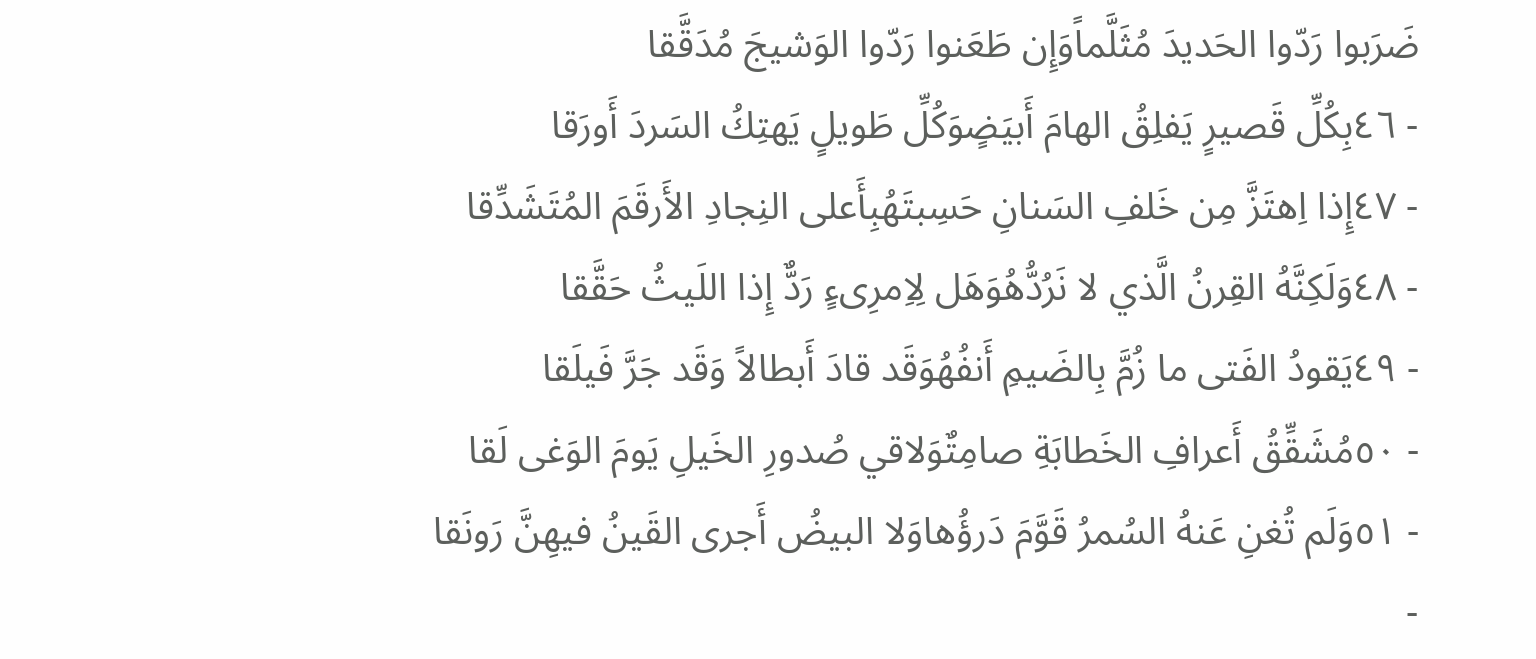ضَرَبوا رَدّوا الحَديدَ مُثَلَّماًوَإِن طَعَنوا رَدّوا الوَشيجَ مُدَقَّقا
- ٤٦بِكُلِّ قَصيرٍ يَفلِقُ الهامَ أَبيَضٍوَكُلِّ طَويلٍ يَهتِكُ السَردَ أَورَقا
- ٤٧إِذا اِهتَزَّ مِن خَلفِ السَنانِ حَسِبتَهُبِأَعلى النِجادِ الأَرقَمَ المُتَشَدِّقا
- ٤٨وَلَكِنَّهُ القِرنُ الَّذي لا نَرُدُّهُوَهَل لِاِمرِىءٍ رَدٌّ إِذا اللَيثُ حَقَّقا
- ٤٩يَقودُ الفَتى ما زُمَّ بِالضَيمِ أَنفُهُوَقَد قادَ أَبطالاً وَقَد جَرَّ فَيلَقا
- ٥٠مُشَقِّقُ أَعرافِ الخَطابَةِ صامِتٌوَلاقي صُدورِ الخَيلِ يَومَ الوَغى لَقا
- ٥١وَلَم تُغنِ عَنهُ السُمرُ قَوَّمَ دَرؤُهاوَلا البيضُ أَجرى القَينُ فيهِنَّ رَونَقا
-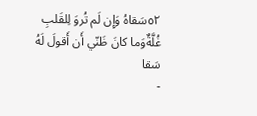٥٢سَقاهُ وَإِن لَم تُروَ لِلقَلبِ غُلَّةٌوَما كانَ ظَنّي أَن أَقولَ لَهُ سَقا
-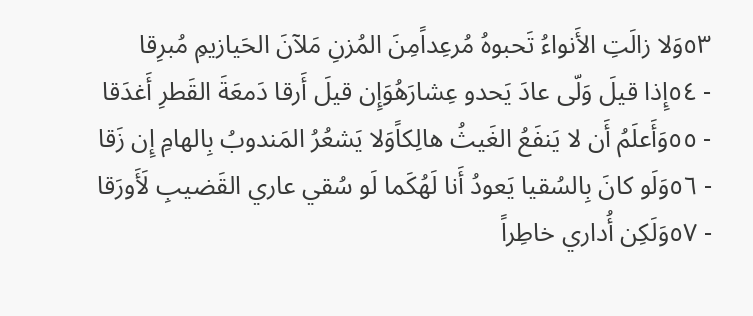٥٣وَلا زالَتِ الأَنواءُ تَحبوهُ مُرعِداًمِنَ المُزنِ مَلآنَ الحَيازيمِ مُبرِقا
- ٥٤إِذا قيلَ وَلّى عادَ يَحدو عِشارَهُوَإِن قيلَ أَرقا دَمعَةَ القَطرِ أَغدَقا
- ٥٥وَأَعلَمُ أَن لا يَنفَعُ الغَيثُ هالِكاًوَلا يَشعُرُ المَندوبُ بِالهامِ إِن زَقا
- ٥٦وَلَو كانَ بِالسُقيا يَعودُ أَنا لَهُكَما لَو سُقي عاري القَضيبِ لَأَورَقا
- ٥٧وَلَكِن أُداري خاطِراً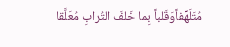مُتَلَهِّفاًوَقَلباً بِما خَلفَ التُرابِ مُعَلَّقا